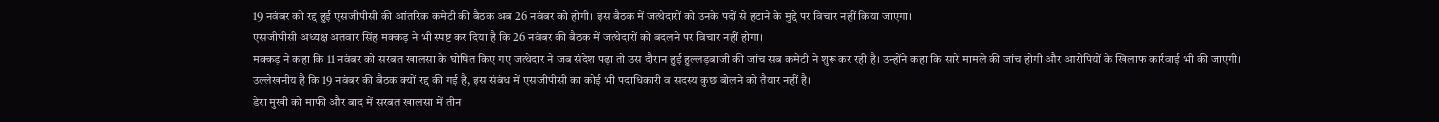19 नवंबर को रद्द हुई एसजीपीसी की आंतरिक कमेटी की बैठक अब 26 नवंबर को होगी। इस बैठक में जत्थेदारों को उनके पदों से हटाने के मुद्दे पर विचार नहीं किया जाएगा।
एसजीपीसी अध्यक्ष अतवार सिंह मक्कड़ ने भी स्पष्ट कर दिया है कि 26 नवंबर की बैठक में जत्थेदारों को बदलने पर विचार नहीं होगा।
मक्कड़ ने कहा कि 11 नवंबर को सरबत खालसा के घोषित किए गए जत्थेदार ने जब संदेश पढ़ा तो उस दौरान हुई हुल्लड़बाजी की जांच सब कमेटी ने शुरू कर रही है। उन्होंने कहा कि सारे मामले की जांच होगी और आरोपियों के खिलाफ कार्रवाई भी की जाएगी।
उल्लेखनीय है कि 19 नवंबर की बैठक क्यों रद्द की गई है, इस संबंध में एसजीपीसी का कोई भी पदाधिकारी व सदस्य कुछ बोलने को तैयार नहीं है।
डेरा मुखी को माफी और बाद में सरबत खालसा में तीन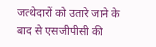जत्थेदारों को उतारे जाने के बाद से एसजीपीसी की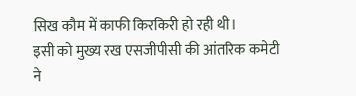सिख कौम में काफी किरकिरी हो रही थी।
इसी को मुख्य रख एसजीपीसी की आंतरिक कमेटी ने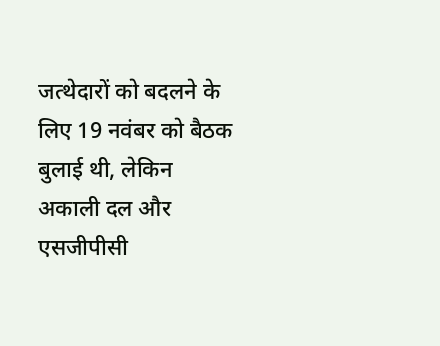जत्थेदारों को बदलने के लिए 19 नवंबर को बैठक बुलाई थी, लेकिन अकाली दल और एसजीपीसी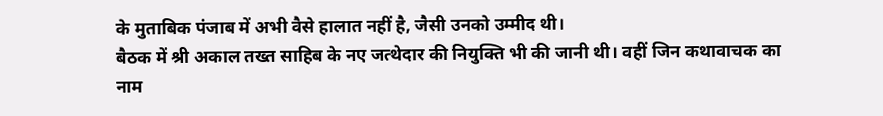के मुताबिक पंजाब में अभी वैसे हालात नहीं है, जैसी उनको उम्मीद थी।
बैठक में श्री अकाल तख्त साहिब के नए जत्थेदार की नियुक्ति भी की जानी थी। वहीं जिन कथावाचक का नाम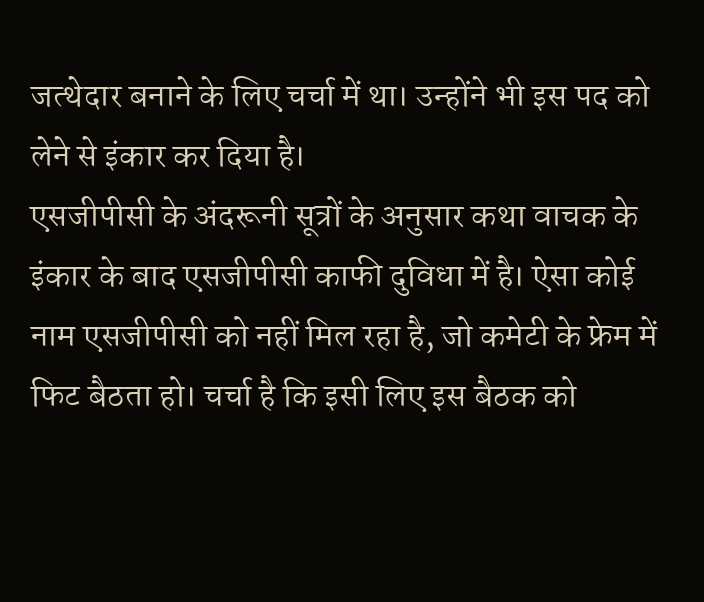जत्थेदार बनाने के लिए चर्चा में था। उन्होंने भी इस पद को लेने से इंकार कर दिया है।
एसजीपीसी के अंदरूनी सूत्रों के अनुसार कथा वाचक के इंकार के बाद एसजीपीसी काफी दुविधा में है। ऐसा कोई नाम एसजीपीसी को नहीं मिल रहा है, जो कमेटी के फ्रेम में फिट बैठता हो। चर्चा है कि इसी लिए इस बैठक को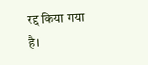रद्द किया गया है।